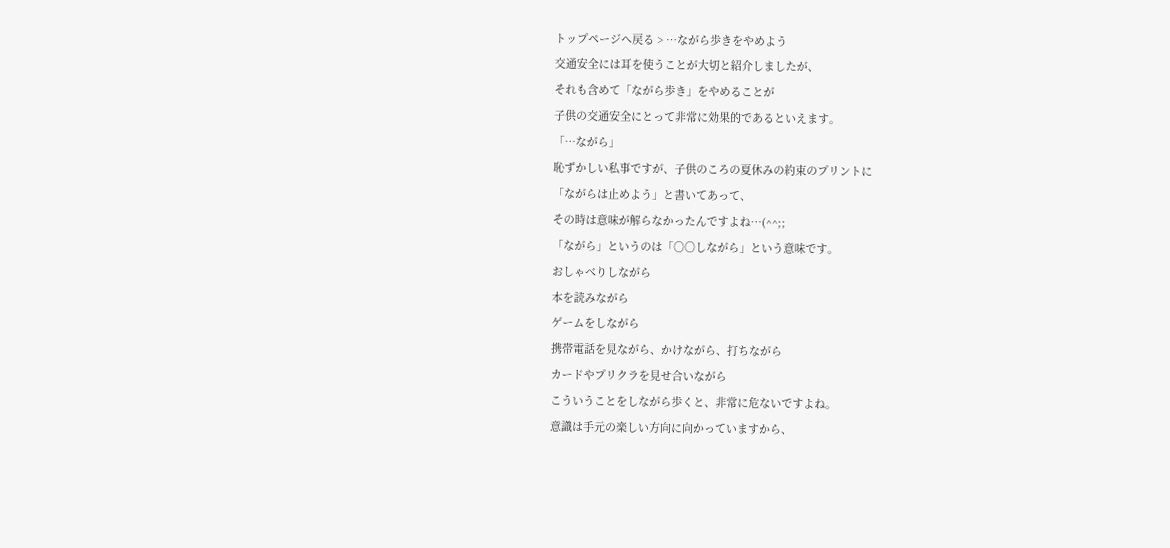トップページへ戻る > …ながら歩きをやめよう
交通安全には耳を使うことが大切と紹介しましたが、
それも含めて「ながら歩き」をやめることが
子供の交通安全にとって非常に効果的であるといえます。
「…ながら」
恥ずかしい私事ですが、子供のころの夏休みの約束のプリントに
「ながらは止めよう」と書いてあって、
その時は意味が解らなかったんですよね…(^^;;
「ながら」というのは「○○しながら」という意味です。
おしゃべりしながら
本を読みながら
ゲームをしながら
携帯電話を見ながら、かけながら、打ちながら
カードやプリクラを見せ合いながら
こういうことをしながら歩くと、非常に危ないですよね。
意識は手元の楽しい方向に向かっていますから、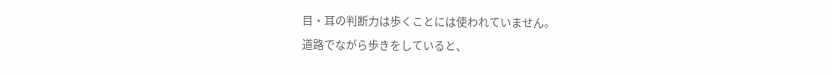目・耳の判断力は歩くことには使われていません。
道路でながら歩きをしていると、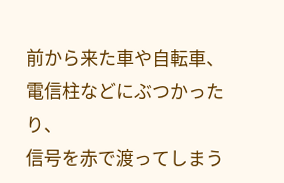前から来た車や自転車、電信柱などにぶつかったり、
信号を赤で渡ってしまう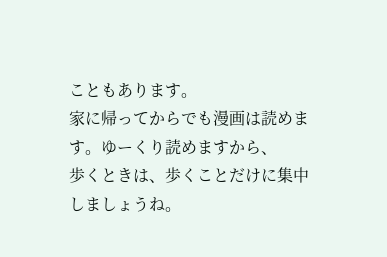こともあります。
家に帰ってからでも漫画は読めます。ゆーくり読めますから、
歩くときは、歩くことだけに集中しましょうね。